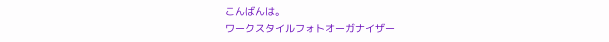こんばんは。
ワークスタイルフォトオーガナイザー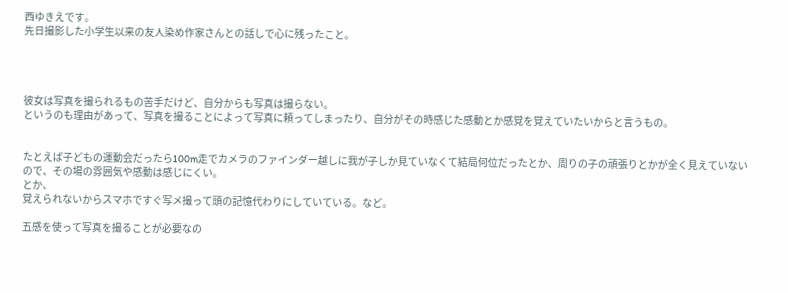西ゆきえです。
先日撮影した小学生以来の友人染め作家さんとの話しで心に残ったこと。




彼女は写真を撮られるもの苦手だけど、自分からも写真は撮らない。
というのも理由があって、写真を撮ることによって写真に頼ってしまったり、自分がその時感じた感動とか感覚を覚えていたいからと言うもの。


たとえば子どもの運動会だったら100m走でカメラのファインダー越しに我が子しか見ていなくて結局何位だったとか、周りの子の頑張りとかが全く見えていないので、その場の雰囲気や感動は感じにくい。
とか、
覚えられないからスマホですぐ写メ撮って頭の記憶代わりにしていている。など。

五感を使って写真を撮ることが必要なの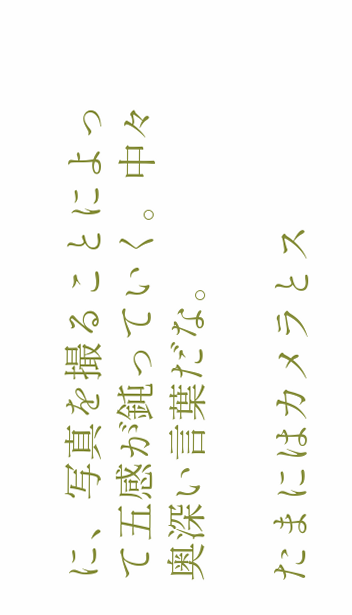に、写真を撮ることによって五感が鈍っていく。中々奥深い言葉だな。

たまにはカメラとス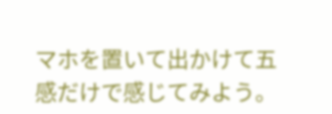マホを置いて出かけて五感だけで感じてみよう。